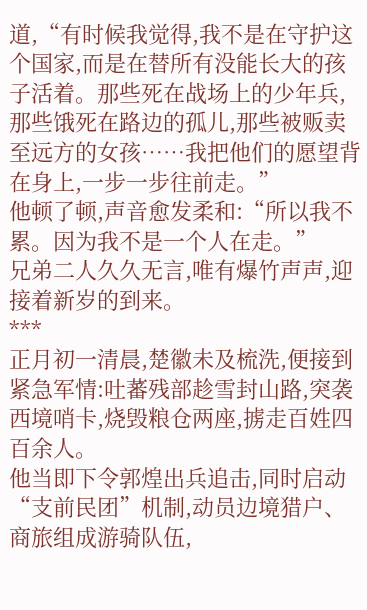道,“有时候我觉得,我不是在守护这个国家,而是在替所有没能长大的孩子活着。那些死在战场上的少年兵,那些饿死在路边的孤儿,那些被贩卖至远方的女孩……我把他们的愿望背在身上,一步一步往前走。”
他顿了顿,声音愈发柔和:“所以我不累。因为我不是一个人在走。”
兄弟二人久久无言,唯有爆竹声声,迎接着新岁的到来。
***
正月初一清晨,楚徽未及梳洗,便接到紧急军情:吐蕃残部趁雪封山路,突袭西境哨卡,烧毁粮仓两座,掳走百姓四百余人。
他当即下令郭煌出兵追击,同时启动“支前民团”机制,动员边境猎户、商旅组成游骑队伍,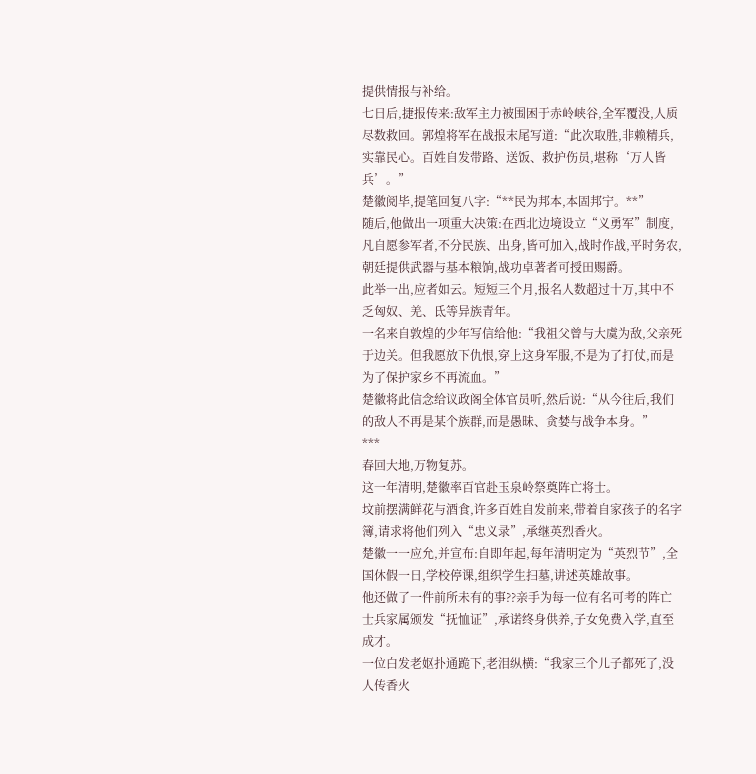提供情报与补给。
七日后,捷报传来:敌军主力被围困于赤岭峡谷,全军覆没,人质尽数救回。郭煌将军在战报末尾写道:“此次取胜,非赖精兵,实靠民心。百姓自发带路、送饭、救护伤员,堪称‘万人皆兵’。”
楚徽阅毕,提笔回复八字:“**民为邦本,本固邦宁。**”
随后,他做出一项重大决策:在西北边境设立“义勇军”制度,凡自愿参军者,不分民族、出身,皆可加入,战时作战,平时务农,朝廷提供武器与基本粮饷,战功卓著者可授田赐爵。
此举一出,应者如云。短短三个月,报名人数超过十万,其中不乏匈奴、羌、氐等异族青年。
一名来自敦煌的少年写信给他:“我祖父曾与大虞为敌,父亲死于边关。但我愿放下仇恨,穿上这身军服,不是为了打仗,而是为了保护家乡不再流血。”
楚徽将此信念给议政阁全体官员听,然后说:“从今往后,我们的敌人不再是某个族群,而是愚昧、贪婪与战争本身。”
***
春回大地,万物复苏。
这一年清明,楚徽率百官赴玉泉岭祭奠阵亡将士。
坟前摆满鲜花与酒食,许多百姓自发前来,带着自家孩子的名字簿,请求将他们列入“忠义录”,承继英烈香火。
楚徽一一应允,并宣布:自即年起,每年清明定为“英烈节”,全国休假一日,学校停课,组织学生扫墓,讲述英雄故事。
他还做了一件前所未有的事??亲手为每一位有名可考的阵亡士兵家属颁发“抚恤证”,承诺终身供养,子女免费入学,直至成才。
一位白发老妪扑通跪下,老泪纵横:“我家三个儿子都死了,没人传香火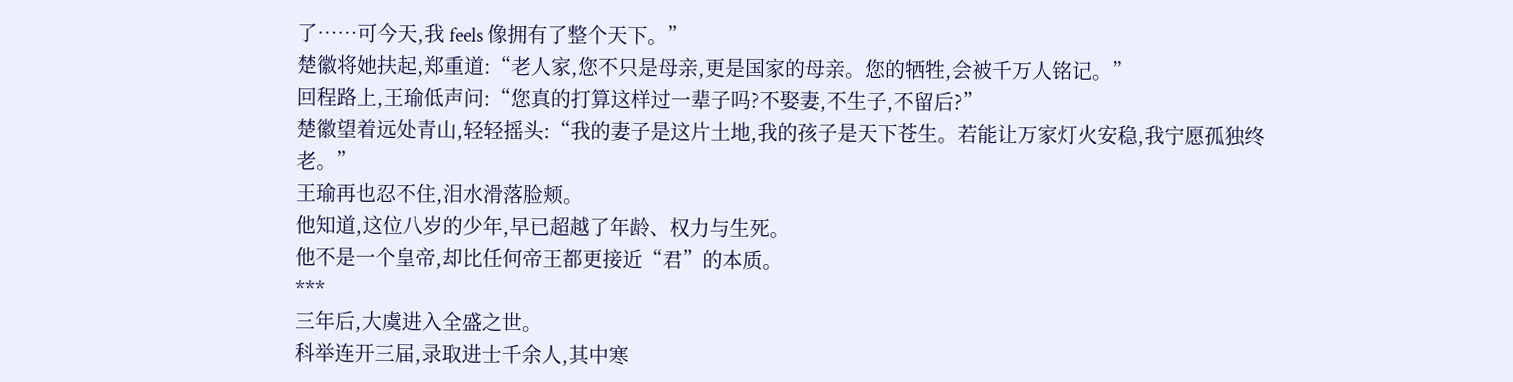了……可今天,我 feels 像拥有了整个天下。”
楚徽将她扶起,郑重道:“老人家,您不只是母亲,更是国家的母亲。您的牺牲,会被千万人铭记。”
回程路上,王瑜低声问:“您真的打算这样过一辈子吗?不娶妻,不生子,不留后?”
楚徽望着远处青山,轻轻摇头:“我的妻子是这片土地,我的孩子是天下苍生。若能让万家灯火安稳,我宁愿孤独终老。”
王瑜再也忍不住,泪水滑落脸颊。
他知道,这位八岁的少年,早已超越了年龄、权力与生死。
他不是一个皇帝,却比任何帝王都更接近“君”的本质。
***
三年后,大虞进入全盛之世。
科举连开三届,录取进士千余人,其中寒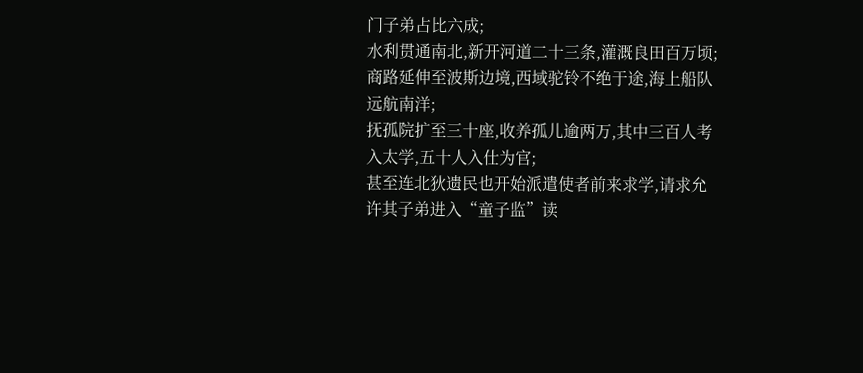门子弟占比六成;
水利贯通南北,新开河道二十三条,灌溉良田百万顷;
商路延伸至波斯边境,西域驼铃不绝于途,海上船队远航南洋;
抚孤院扩至三十座,收养孤儿逾两万,其中三百人考入太学,五十人入仕为官;
甚至连北狄遗民也开始派遣使者前来求学,请求允许其子弟进入“童子监”读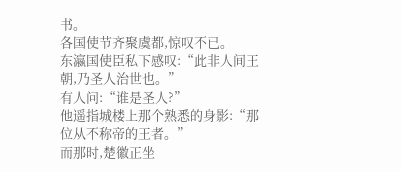书。
各国使节齐聚虞都,惊叹不已。
东瀛国使臣私下感叹:“此非人间王朝,乃圣人治世也。”
有人问:“谁是圣人?”
他遥指城楼上那个熟悉的身影:“那位从不称帝的王者。”
而那时,楚徽正坐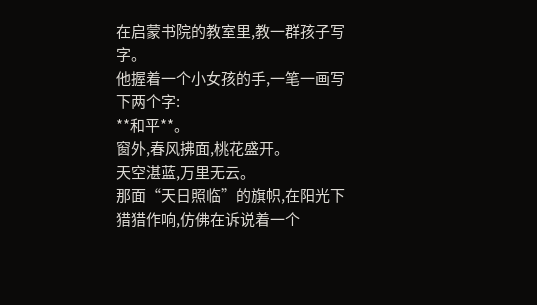在启蒙书院的教室里,教一群孩子写字。
他握着一个小女孩的手,一笔一画写下两个字:
**和平**。
窗外,春风拂面,桃花盛开。
天空湛蓝,万里无云。
那面“天日照临”的旗帜,在阳光下猎猎作响,仿佛在诉说着一个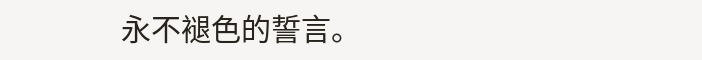永不褪色的誓言。